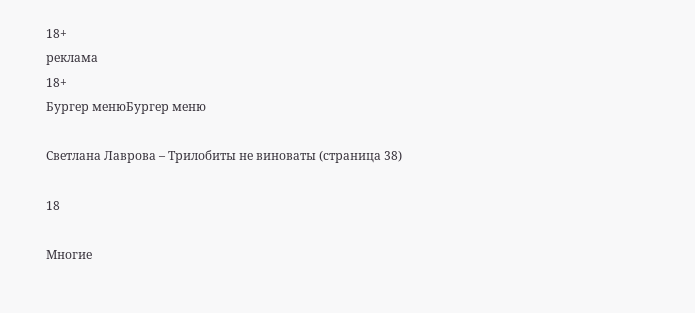18+
реклама
18+
Бургер менюБургер меню

Светлана Лаврова – Трилобиты не виноваты (страница 38)

18

Многие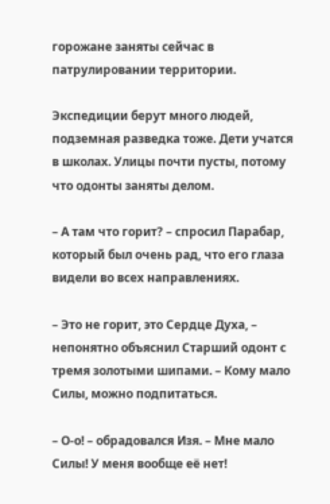горожане заняты сейчас в патрулировании территории.

Экспедиции берут много людей, подземная разведка тоже. Дети учатся в школах. Улицы почти пусты, потому что одонты заняты делом.

– А там что горит? – спросил Парабар, который был очень рад, что его глаза видели во всех направлениях.

– Это не горит, это Сердце Духа, – непонятно объяснил Старший одонт с тремя золотыми шипами. – Кому мало Силы, можно подпитаться.

– О-о! – обрадовался Изя. – Мне мало Силы! У меня вообще её нет!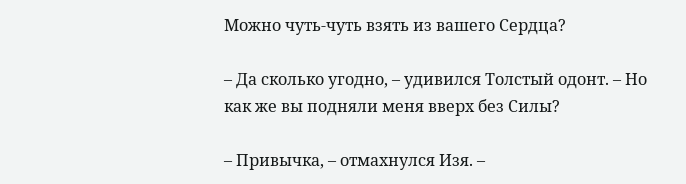Можно чуть-чуть взять из вашего Сердца?

– Да сколько угодно, – удивился Толстый одонт. – Но как же вы подняли меня вверх без Силы?

– Привычка, – отмахнулся Изя. –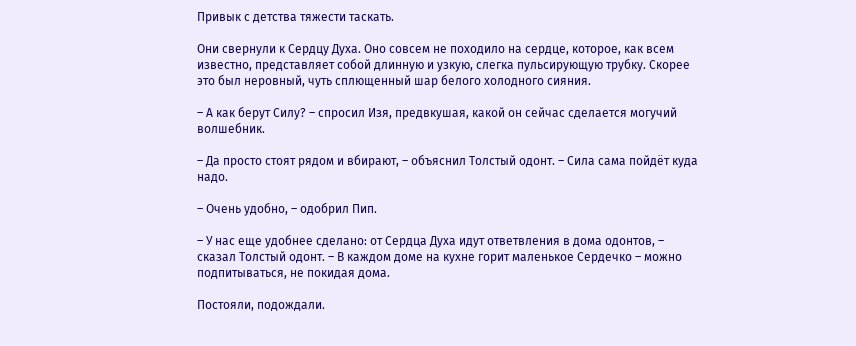Привык с детства тяжести таскать.

Они свернули к Сердцу Духа. Оно совсем не походило на сердце, которое, как всем известно, представляет собой длинную и узкую, слегка пульсирующую трубку. Скорее это был неровный, чуть сплющенный шар белого холодного сияния.

– А как берут Силу? – спросил Изя, предвкушая, какой он сейчас сделается могучий волшебник.

– Да просто стоят рядом и вбирают, – объяснил Толстый одонт. – Сила сама пойдёт куда надо.

– Очень удобно, – одобрил Пип.

– У нас еще удобнее сделано: от Сердца Духа идут ответвления в дома одонтов, – сказал Толстый одонт. – В каждом доме на кухне горит маленькое Сердечко – можно подпитываться, не покидая дома.

Постояли, подождали.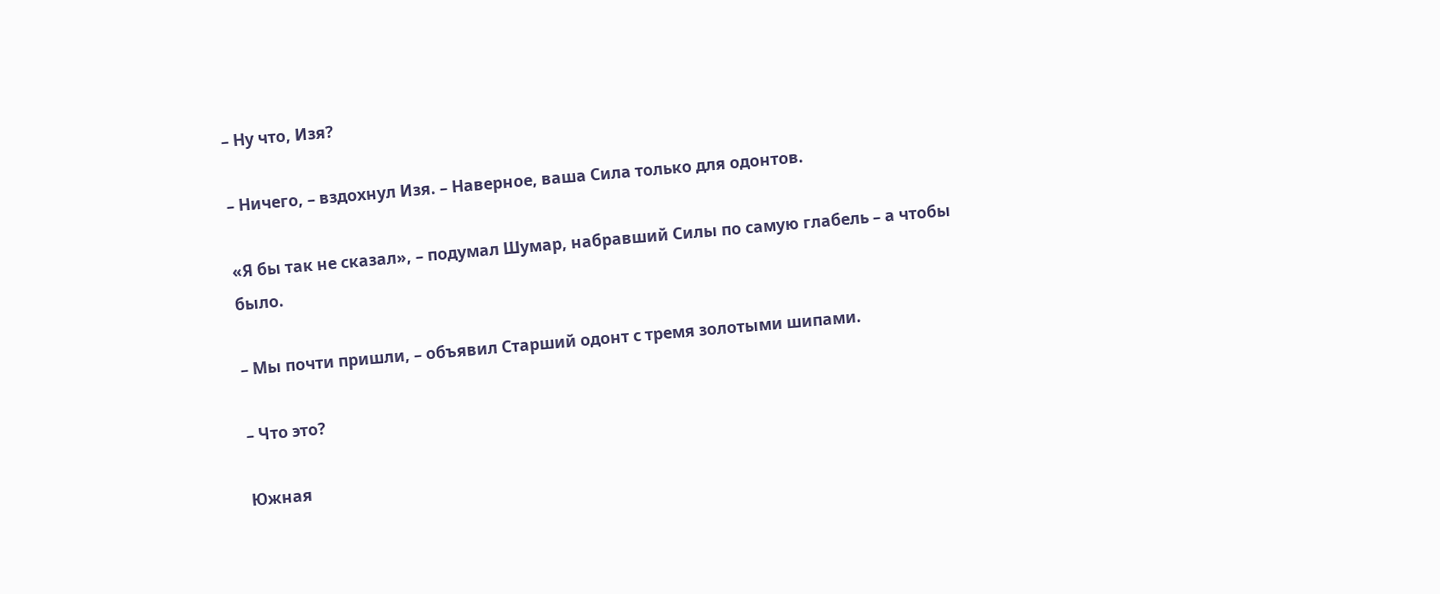– Ну что, Изя?

– Ничего, – вздохнул Изя. – Наверное, ваша Сила только для одонтов.

«Я бы так не сказал», – подумал Шумар, набравший Силы по самую глабель – а чтобы было.

– Мы почти пришли, – объявил Старший одонт с тремя золотыми шипами.

– Что это?

Южная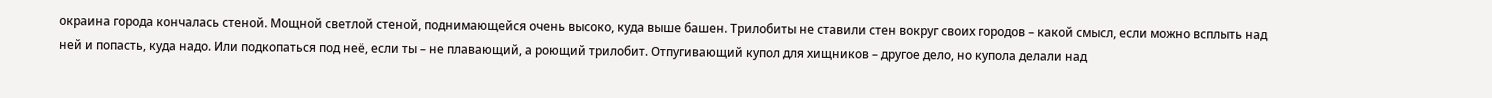окраина города кончалась стеной. Мощной светлой стеной, поднимающейся очень высоко, куда выше башен. Трилобиты не ставили стен вокруг своих городов – какой смысл, если можно всплыть над ней и попасть, куда надо. Или подкопаться под неё, если ты – не плавающий, а роющий трилобит. Отпугивающий купол для хищников – другое дело, но купола делали над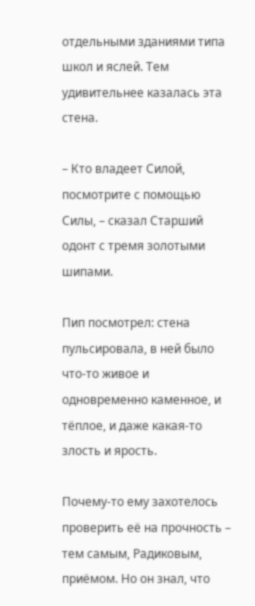отдельными зданиями типа школ и яслей. Тем удивительнее казалась эта стена.

– Кто владеет Силой, посмотрите с помощью Силы, – сказал Старший одонт с тремя золотыми шипами.

Пип посмотрел: стена пульсировала, в ней было что-то живое и одновременно каменное, и тёплое, и даже какая-то злость и ярость.

Почему-то ему захотелось проверить её на прочность – тем самым, Радиковым, приёмом. Но он знал, что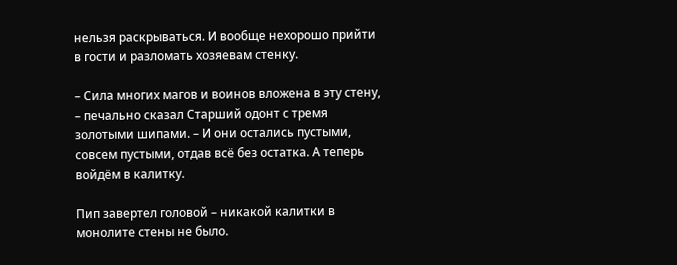нельзя раскрываться. И вообще нехорошо прийти в гости и разломать хозяевам стенку.

– Сила многих магов и воинов вложена в эту стену, – печально сказал Старший одонт с тремя золотыми шипами. – И они остались пустыми, совсем пустыми, отдав всё без остатка. А теперь войдём в калитку.

Пип завертел головой – никакой калитки в монолите стены не было.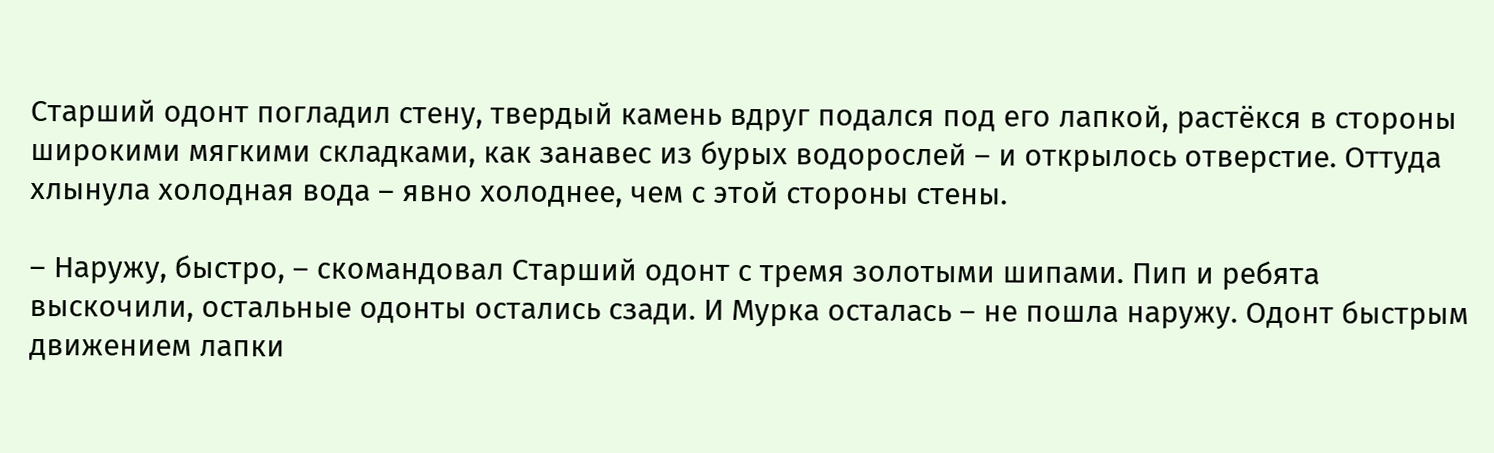Старший одонт погладил стену, твердый камень вдруг подался под его лапкой, растёкся в стороны широкими мягкими складками, как занавес из бурых водорослей – и открылось отверстие. Оттуда хлынула холодная вода – явно холоднее, чем с этой стороны стены.

– Наружу, быстро, – скомандовал Старший одонт с тремя золотыми шипами. Пип и ребята выскочили, остальные одонты остались сзади. И Мурка осталась – не пошла наружу. Одонт быстрым движением лапки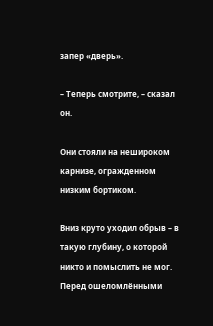запер «дверь».

– Теперь смотрите, – сказал он.

Они стояли на нешироком карнизе, огражденном низким бортиком.

Вниз круто уходил обрыв – в такую глубину, о которой никто и помыслить не мог. Перед ошеломлёнными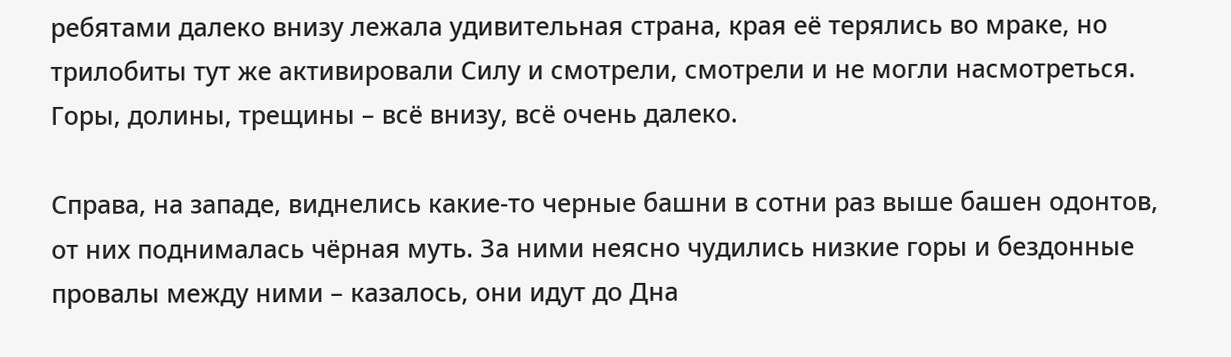ребятами далеко внизу лежала удивительная страна, края её терялись во мраке, но трилобиты тут же активировали Силу и смотрели, смотрели и не могли насмотреться. Горы, долины, трещины – всё внизу, всё очень далеко.

Справа, на западе, виднелись какие-то черные башни в сотни раз выше башен одонтов, от них поднималась чёрная муть. За ними неясно чудились низкие горы и бездонные провалы между ними – казалось, они идут до Дна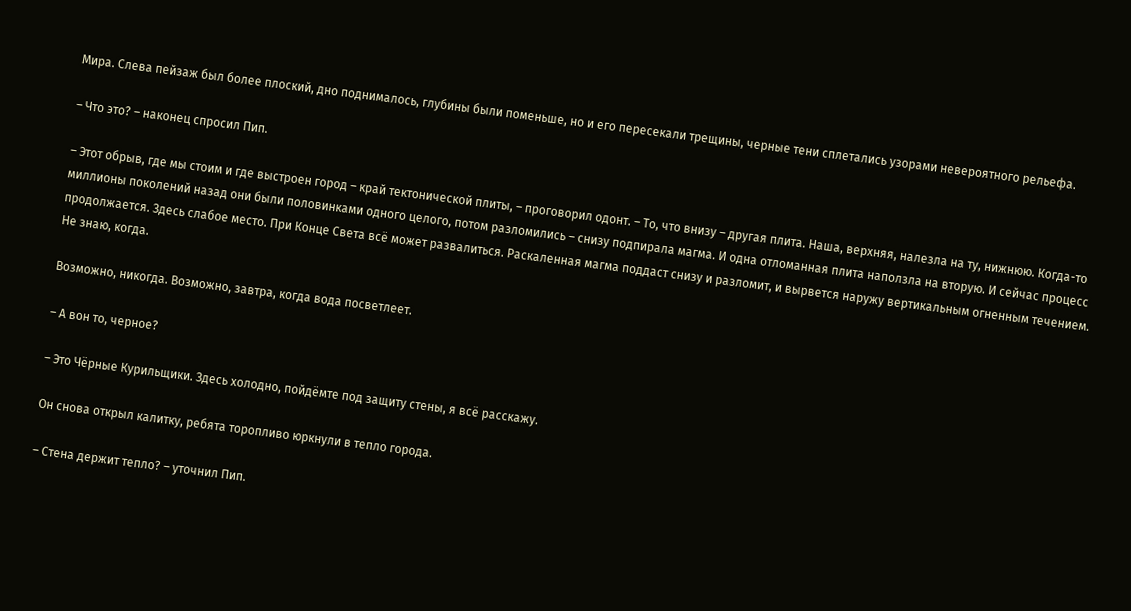Мира. Слева пейзаж был более плоский, дно поднималось, глубины были поменьше, но и его пересекали трещины, черные тени сплетались узорами невероятного рельефа.

– Что это? – наконец спросил Пип.

– Этот обрыв, где мы стоим и где выстроен город – край тектонической плиты, – проговорил одонт. – То, что внизу – другая плита. Наша, верхняя, налезла на ту, нижнюю. Когда-то миллионы поколений назад они были половинками одного целого, потом разломились – снизу подпирала магма. И одна отломанная плита наползла на вторую. И сейчас процесс продолжается. Здесь слабое место. При Конце Света всё может развалиться. Раскаленная магма поддаст снизу и разломит, и вырвется наружу вертикальным огненным течением. Не знаю, когда.

Возможно, никогда. Возможно, завтра, когда вода посветлеет.

– А вон то, черное?

– Это Чёрные Курильщики. Здесь холодно, пойдёмте под защиту стены, я всё расскажу.

Он снова открыл калитку, ребята торопливо юркнули в тепло города.

– Стена держит тепло? – уточнил Пип.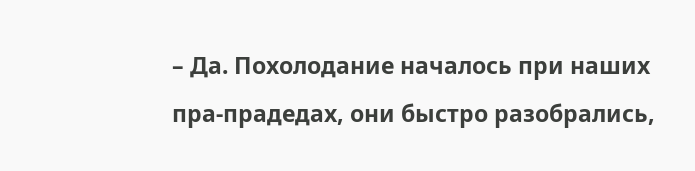– Да. Похолодание началось при наших пра-прадедах, они быстро разобрались,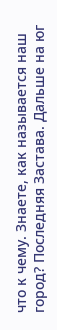что к чему. Знаете, как называется наш город? Последняя Застава. Дальше на юг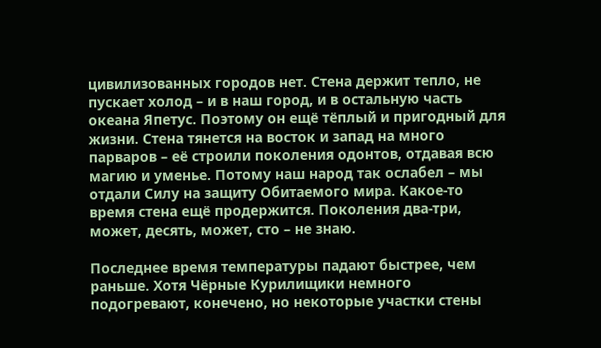цивилизованных городов нет. Стена держит тепло, не пускает холод – и в наш город, и в остальную часть океана Япетус. Поэтому он ещё тёплый и пригодный для жизни. Стена тянется на восток и запад на много парваров – её строили поколения одонтов, отдавая всю магию и уменье. Потому наш народ так ослабел – мы отдали Силу на защиту Обитаемого мира. Какое-то время стена ещё продержится. Поколения два-три, может, десять, может, сто – не знаю.

Последнее время температуры падают быстрее, чем раньше. Хотя Чёрные Курилищики немного подогревают, конечено, но некоторые участки стены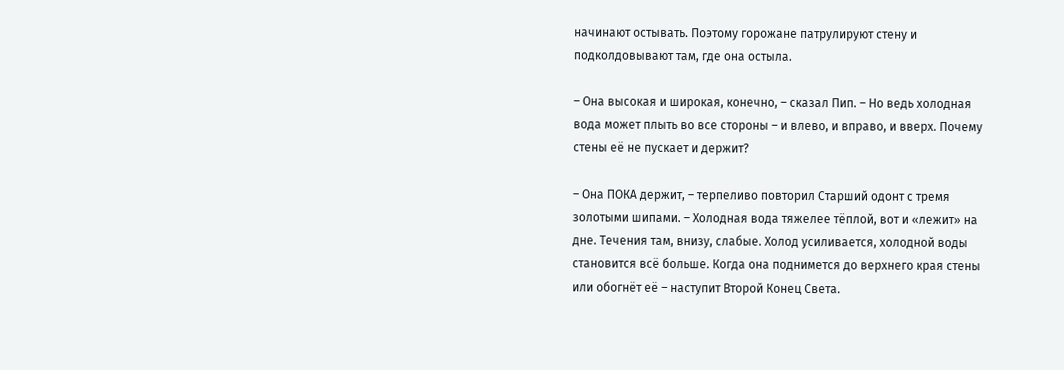начинают остывать. Поэтому горожане патрулируют стену и подколдовывают там, где она остыла.

– Она высокая и широкая, конечно, – сказал Пип. – Но ведь холодная вода может плыть во все стороны – и влево, и вправо, и вверх. Почему стены её не пускает и держит?

– Она ПОКА держит, – терпеливо повторил Старший одонт с тремя золотыми шипами. – Холодная вода тяжелее тёплой, вот и «лежит» на дне. Течения там, внизу, слабые. Холод усиливается, холодной воды становится всё больше. Когда она поднимется до верхнего края стены или обогнёт её – наступит Второй Конец Света.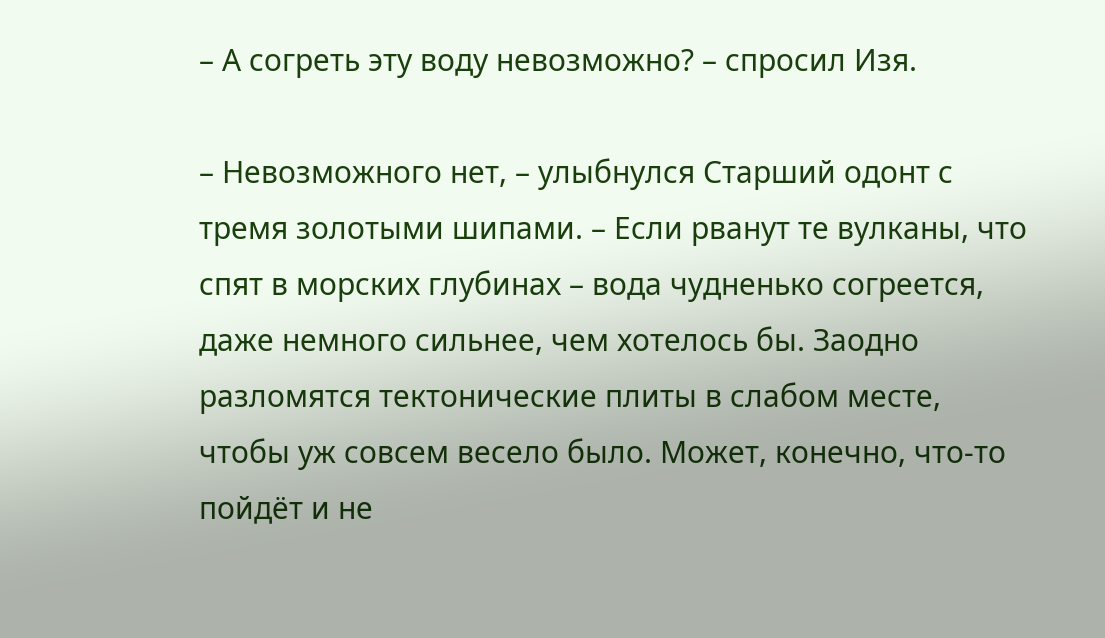– А согреть эту воду невозможно? – спросил Изя.

– Невозможного нет, – улыбнулся Старший одонт с тремя золотыми шипами. – Если рванут те вулканы, что спят в морских глубинах – вода чудненько согреется, даже немного сильнее, чем хотелось бы. Заодно разломятся тектонические плиты в слабом месте, чтобы уж совсем весело было. Может, конечно, что-то пойдёт и не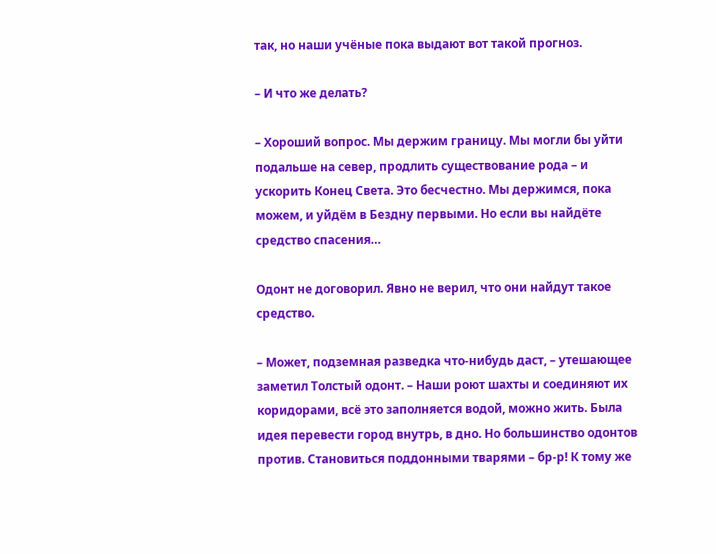так, но наши учёные пока выдают вот такой прогноз.

– И что же делать?

– Хороший вопрос. Мы держим границу. Мы могли бы уйти подальше на север, продлить существование рода – и ускорить Конец Света. Это бесчестно. Мы держимся, пока можем, и уйдём в Бездну первыми. Но если вы найдёте средство спасения…

Одонт не договорил. Явно не верил, что они найдут такое средство.

– Может, подземная разведка что-нибудь даст, – утешающее заметил Толстый одонт. – Наши роют шахты и соединяют их коридорами, всё это заполняется водой, можно жить. Была идея перевести город внутрь, в дно. Но большинство одонтов против. Становиться поддонными тварями – бр-р! К тому же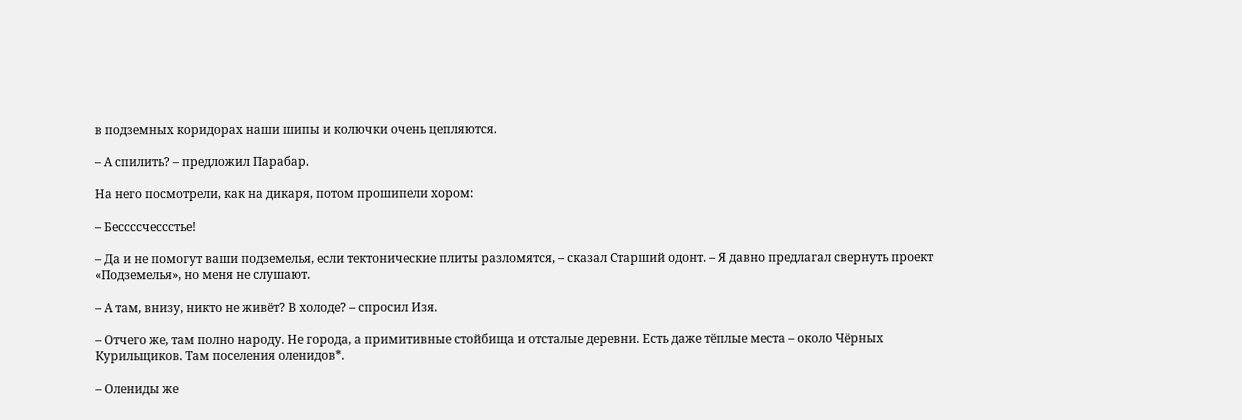в подземных коридорах наши шипы и колючки очень цепляются.

– А спилить? – предложил Парабар.

На него посмотрели, как на дикаря, потом прошипели хором:

– Бессссчессстье!

– Да и не помогут ваши подземелья, если тектонические плиты разломятся, – сказал Старший одонт. – Я давно предлагал свернуть проект «Подземелья», но меня не слушают.

– А там, внизу, никто не живёт? В холоде? – спросил Изя.

– Отчего же, там полно народу. Не города, а примитивные стойбища и отсталые деревни. Есть даже тёплые места – около Чёрных Курильщиков. Там поселения оленидов*.

– Олениды же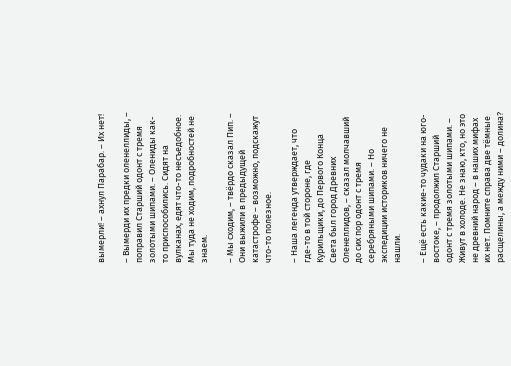вымерли! – ахнул Парабар. – Их нет!

– Вымерди их предки оленеллиды, – поправил Старший одонт с тремя золотыми шипами. – Олениды как-то приспособились. Сидят на вулканах, едят что-то несъедобное. Мы туда не ходим, подробностей не знаем.

– Мы сходим, – твёрдо сказал Пип. – Они выжили в предыдущей катастрофе – возможно, подскажут что-то полезное.

– Наша легенда утверждает, что где-то в той стороне, где Курильщики, до Первого Конца Света был город Древних Оленеллидов, – сказал молчавший до сих пор одонт с тремя серебряными шипами. – Но экспедиции историков ничего не нашли.

– Ещё есть какие-то чудаки на юго-востоке, – продолжил Старший одонт с тремя золотыми шипами. – Живут в холоде. Не знаю, кто, но это не древний народ – в наших мифах их нет. Помните справа две тёмные расщелины, а между ними – долина?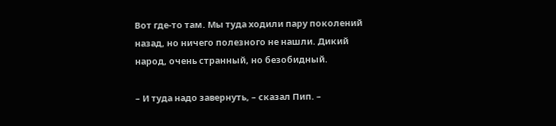Вот где-то там. Мы туда ходили пару поколений назад, но ничего полезного не нашли. Дикий народ, очень странный, но безобидный.

– И туда надо завернуть, – сказал Пип. –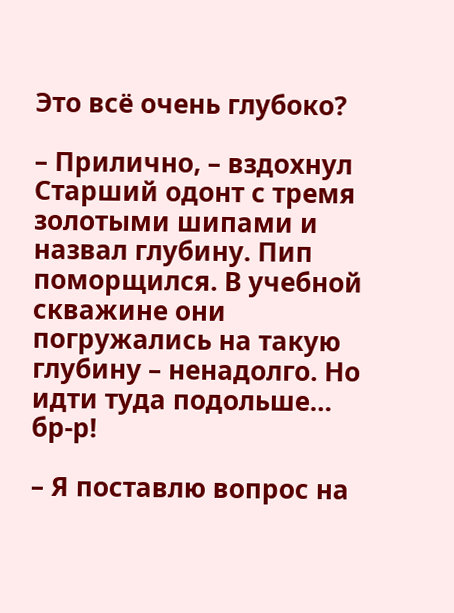Это всё очень глубоко?

– Прилично, – вздохнул Старший одонт с тремя золотыми шипами и назвал глубину. Пип поморщился. В учебной скважине они погружались на такую глубину – ненадолго. Но идти туда подольше… бр-р!

– Я поставлю вопрос на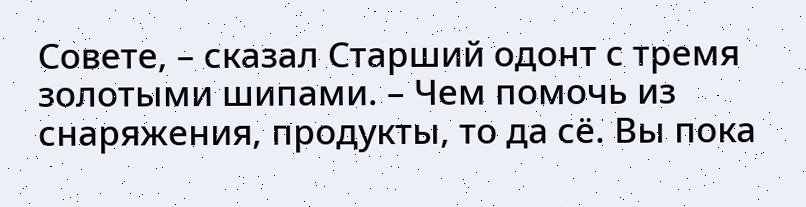Совете, – сказал Старший одонт с тремя золотыми шипами. – Чем помочь из снаряжения, продукты, то да сё. Вы пока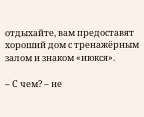отдыхайте, вам предоставят хороший дом с тренажёрным залом и знаком «июкся».

– С чем? – не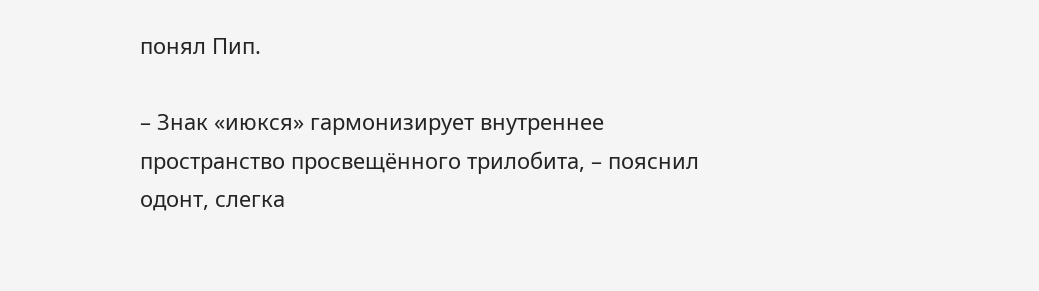понял Пип.

– Знак «июкся» гармонизирует внутреннее пространство просвещённого трилобита, – пояснил одонт, слегка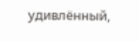удивлённый,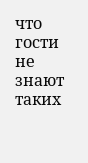что гости не знают таких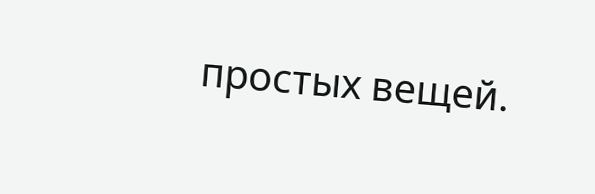простых вещей.